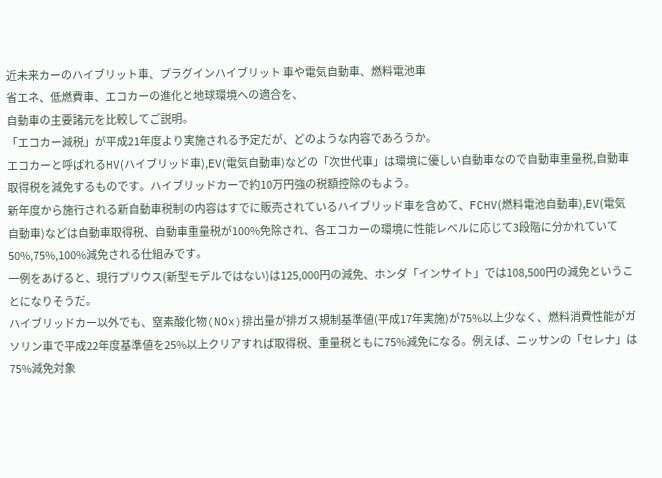近未来カーのハイブリット車、プラグインハイブリット 車や電気自動車、燃料電池車
省エネ、低燃費車、エコカーの進化と地球環境への適合を、
自動車の主要諸元を比較してご説明。
「エコカー減税」が平成21年度より実施される予定だが、どのような内容であろうか。
エコカーと呼ばれるHV(ハイブリッド車),EV(電気自動車)などの「次世代車」は環境に優しい自動車なので自動車重量税,自動車取得税を減免するものです。ハイブリッドカーで約10万円強の税額控除のもよう。
新年度から施行される新自動車税制の内容はすでに販売されているハイブリッド車を含めて、FCHV(燃料電池自動車),EV(電気自動車)などは自動車取得税、自動車重量税が100%免除され、各エコカーの環境に性能レベルに応じて3段階に分かれていて50%,75%,100%減免される仕組みです。
一例をあげると、現行プリウス(新型モデルではない)は125,000円の減免、ホンダ「インサイト」では108,500円の減免ということになりそうだ。
ハイブリッドカー以外でも、窒素酸化物(NOx)排出量が排ガス規制基準値(平成17年実施)が75%以上少なく、燃料消費性能がガソリン車で平成22年度基準値を25%以上クリアすれば取得税、重量税ともに75%減免になる。例えば、ニッサンの「セレナ」は75%減免対象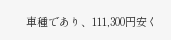車種であり、111,300円安く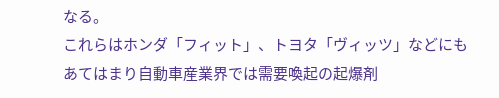なる。
これらはホンダ「フィット」、トヨタ「ヴィッツ」などにもあてはまり自動車産業界では需要喚起の起爆剤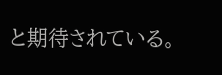と期待されている。